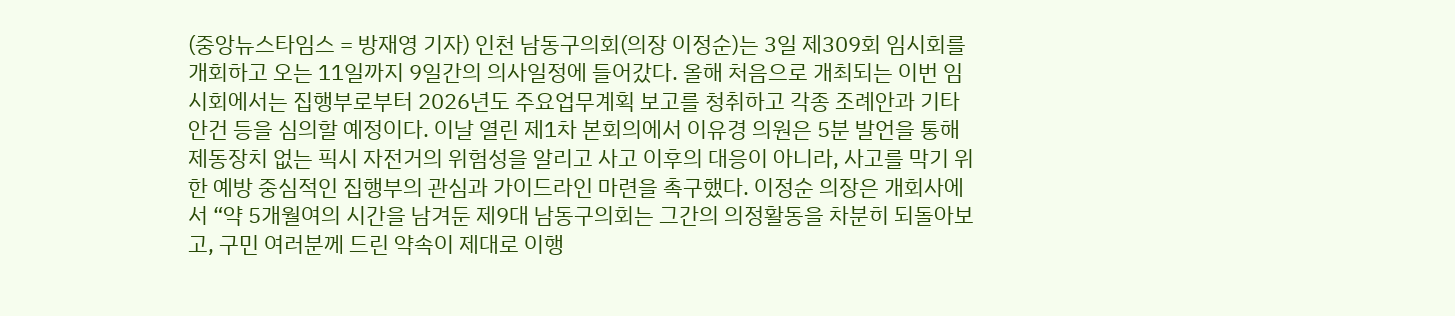(중앙뉴스타임스 = 방재영 기자) 인천 남동구의회(의장 이정순)는 3일 제309회 임시회를 개회하고 오는 11일까지 9일간의 의사일정에 들어갔다. 올해 처음으로 개최되는 이번 임시회에서는 집행부로부터 2026년도 주요업무계획 보고를 청취하고 각종 조례안과 기타 안건 등을 심의할 예정이다. 이날 열린 제1차 본회의에서 이유경 의원은 5분 발언을 통해 제동장치 없는 픽시 자전거의 위험성을 알리고 사고 이후의 대응이 아니라, 사고를 막기 위한 예방 중심적인 집행부의 관심과 가이드라인 마련을 촉구했다. 이정순 의장은 개회사에서 “약 5개월여의 시간을 남겨둔 제9대 남동구의회는 그간의 의정활동을 차분히 되돌아보고, 구민 여러분께 드린 약속이 제대로 이행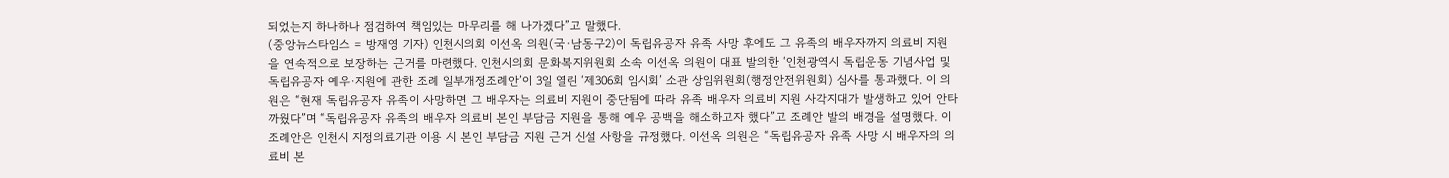되었는지 하나하나 점검하여 책임있는 마무리를 해 나가겠다”고 말했다.
(중앙뉴스타임스 = 방재영 기자) 인천시의회 이선옥 의원(국·남동구2)이 독립유공자 유족 사망 후에도 그 유족의 배우자까지 의료비 지원을 연속적으로 보장하는 근거를 마련했다. 인천시의회 문화복지위원회 소속 이선옥 의원이 대표 발의한 ‘인천광역시 독립운동 기념사업 및 독립유공자 예우·지원에 관한 조례 일부개정조례안’이 3일 열린 ‘제306회 임시회’ 소관 상임위원회(행정안전위원회) 심사를 통과했다. 이 의원은 “현재 독립유공자 유족이 사망하면 그 배우자는 의료비 지원이 중단됨에 따라 유족 배우자 의료비 지원 사각지대가 발생하고 있어 안타까웠다”며 “독립유공자 유족의 배우자 의료비 본인 부담금 지원을 통해 예우 공백을 해소하고자 했다”고 조례안 발의 배경을 설명했다. 이 조례안은 인천시 지정의료기관 이용 시 본인 부담금 지원 근거 신설 사항을 규정했다. 이선옥 의원은 “독립유공자 유족 사망 시 배우자의 의료비 본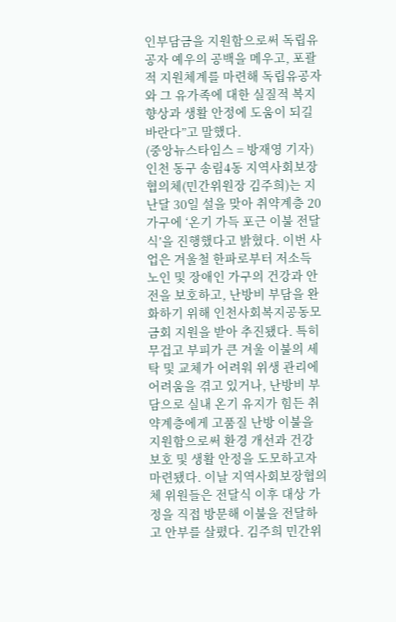인부담금을 지원함으로써 독립유공자 예우의 공백을 메우고, 포괄적 지원체계를 마련해 독립유공자와 그 유가족에 대한 실질적 복지 향상과 생활 안정에 도움이 되길 바란다”고 말했다.
(중앙뉴스타임스 = 방재영 기자) 인천 동구 송림4동 지역사회보장협의체(민간위원장 김주희)는 지난달 30일 설을 맞아 취약계층 20가구에 ‘온기 가득 포근 이불 전달식’을 진행했다고 밝혔다. 이번 사업은 겨울철 한파로부터 저소득 노인 및 장애인 가구의 건강과 안전을 보호하고, 난방비 부담을 완화하기 위해 인천사회복지공동모금회 지원을 받아 추진됐다. 특히 무겁고 부피가 큰 겨울 이불의 세탁 및 교체가 어려워 위생 관리에 어려움을 겪고 있거나, 난방비 부담으로 실내 온기 유지가 힘든 취약계층에게 고품질 난방 이불을 지원함으로써 환경 개선과 건강 보호 및 생활 안정을 도모하고자 마련됐다. 이날 지역사회보장협의체 위원들은 전달식 이후 대상 가정을 직접 방문해 이불을 전달하고 안부를 살폈다. 김주희 민간위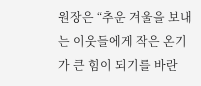원장은 “추운 겨울을 보내는 이웃들에게 작은 온기가 큰 힘이 되기를 바란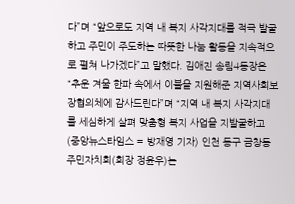다”며 “앞으로도 지역 내 복지 사각지대를 적극 발굴하고 주민이 주도하는 따뜻한 나눔 활동을 지속적으로 펼쳐 나가겠다”고 말했다. 김애진 송림4동장은 “추운 겨울 한파 속에서 이불을 지원해준 지역사회보장협의체에 감사드린다”며 “지역 내 복지 사각지대를 세심하게 살펴 맞춤형 복지 사업을 지발굴하고
(중앙뉴스타임스 = 방재영 기자) 인천 동구 금창동 주민자치회(회장 정윤우)는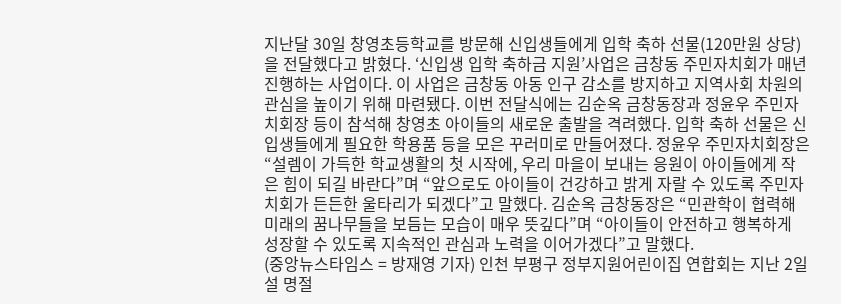지난달 30일 창영초등학교를 방문해 신입생들에게 입학 축하 선물(120만원 상당)을 전달했다고 밝혔다. ‘신입생 입학 축하금 지원’사업은 금창동 주민자치회가 매년 진행하는 사업이다. 이 사업은 금창동 아동 인구 감소를 방지하고 지역사회 차원의 관심을 높이기 위해 마련됐다. 이번 전달식에는 김순옥 금창동장과 정윤우 주민자치회장 등이 참석해 창영초 아이들의 새로운 출발을 격려했다. 입학 축하 선물은 신입생들에게 필요한 학용품 등을 모은 꾸러미로 만들어졌다. 정윤우 주민자치회장은 “설렘이 가득한 학교생활의 첫 시작에, 우리 마을이 보내는 응원이 아이들에게 작은 힘이 되길 바란다”며 “앞으로도 아이들이 건강하고 밝게 자랄 수 있도록 주민자치회가 든든한 울타리가 되겠다”고 말했다. 김순옥 금창동장은 “민관학이 협력해 미래의 꿈나무들을 보듬는 모습이 매우 뜻깊다”며 “아이들이 안전하고 행복하게 성장할 수 있도록 지속적인 관심과 노력을 이어가겠다”고 말했다.
(중앙뉴스타임스 = 방재영 기자) 인천 부평구 정부지원어린이집 연합회는 지난 2일 설 명절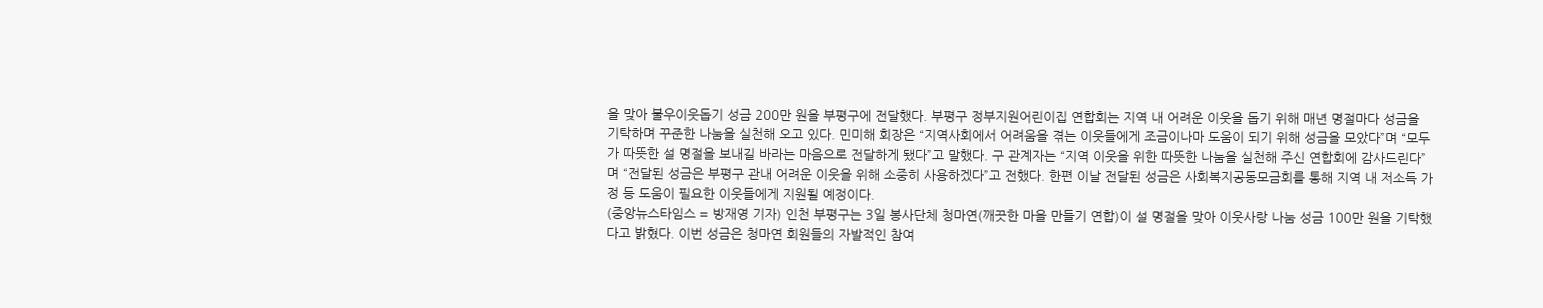을 맞아 불우이웃돕기 성금 200만 원을 부평구에 전달했다. 부평구 정부지원어린이집 연합회는 지역 내 어려운 이웃을 돕기 위해 매년 명절마다 성금을 기탁하며 꾸준한 나눔을 실천해 오고 있다. 민미해 회장은 “지역사회에서 어려움을 겪는 이웃들에게 조금이나마 도움이 되기 위해 성금을 모았다”며 “모두가 따뜻한 설 명절을 보내길 바라는 마음으로 전달하게 됐다”고 말했다. 구 관계자는 “지역 이웃을 위한 따뜻한 나눔을 실천해 주신 연합회에 감사드린다”며 “전달된 성금은 부평구 관내 어려운 이웃을 위해 소중히 사용하겠다”고 전했다. 한편 이날 전달된 성금은 사회복지공동모금회를 통해 지역 내 저소득 가정 등 도움이 필요한 이웃들에게 지원될 예정이다.
(중앙뉴스타임스 = 방재영 기자) 인천 부평구는 3일 봉사단체 청마연(깨끗한 마을 만들기 연합)이 설 명절을 맞아 이웃사랑 나눔 성금 100만 원을 기탁했다고 밝혔다. 이번 성금은 청마연 회원들의 자발적인 참여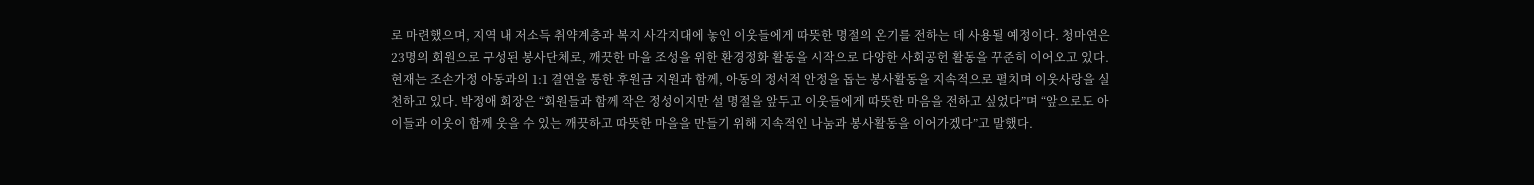로 마련했으며, 지역 내 저소득 취약계층과 복지 사각지대에 놓인 이웃들에게 따뜻한 명절의 온기를 전하는 데 사용될 예정이다. 청마연은 23명의 회원으로 구성된 봉사단체로, 깨끗한 마을 조성을 위한 환경정화 활동을 시작으로 다양한 사회공헌 활동을 꾸준히 이어오고 있다. 현재는 조손가정 아동과의 1:1 결연을 통한 후원금 지원과 함께, 아동의 정서적 안정을 돕는 봉사활동을 지속적으로 펼치며 이웃사랑을 실천하고 있다. 박정애 회장은 “회원들과 함께 작은 정성이지만 설 명절을 앞두고 이웃들에게 따뜻한 마음을 전하고 싶었다”며 “앞으로도 아이들과 이웃이 함께 웃을 수 있는 깨끗하고 따뜻한 마을을 만들기 위해 지속적인 나눔과 봉사활동을 이어가겠다”고 말했다.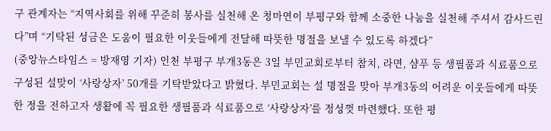구 관계자는 “지역사회를 위해 꾸준히 봉사를 실천해 온 청마연이 부평구와 함께 소중한 나눔을 실천해 주셔서 감사드린다”며 “기탁된 성금은 도움이 필요한 이웃들에게 전달해 따뜻한 명절을 보낼 수 있도록 하겠다”
(중앙뉴스타임스 = 방재영 기자) 인천 부평구 부개3동은 3일 부민교회로부터 참치, 라면, 샴푸 등 생필품과 식료품으로 구성된 설맞이 ‘사랑상자’ 50개를 기탁받았다고 밝혔다. 부민교회는 설 명절을 맞아 부개3동의 어려운 이웃들에게 따뜻한 정을 전하고자 생활에 꼭 필요한 생필품과 식료품으로 ‘사랑상자’를 정성껏 마련했다. 또한 평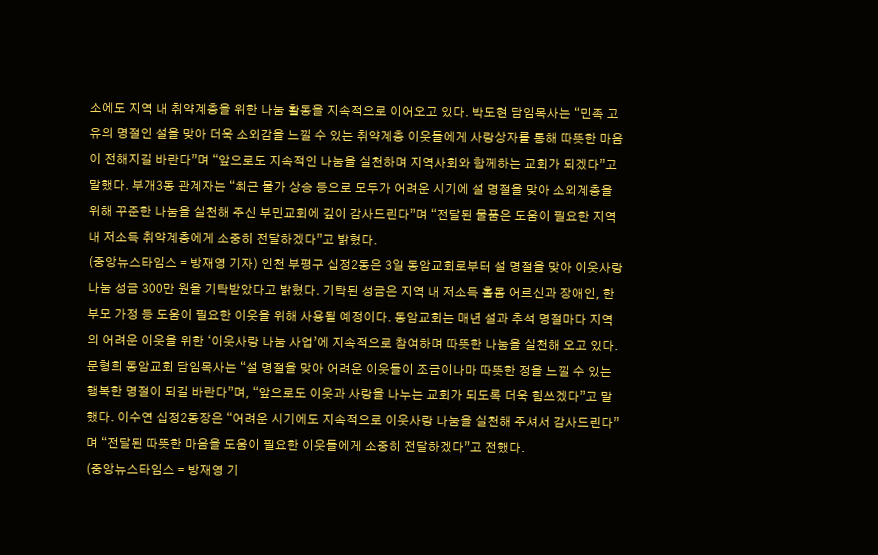소에도 지역 내 취약계층을 위한 나눔 활동을 지속적으로 이어오고 있다. 박도현 담임목사는 “민족 고유의 명절인 설을 맞아 더욱 소외감을 느낄 수 있는 취약계층 이웃들에게 사랑상자를 통해 따뜻한 마음이 전해지길 바란다”며 “앞으로도 지속적인 나눔을 실천하며 지역사회와 함께하는 교회가 되겠다”고 말했다. 부개3동 관계자는 “최근 물가 상승 등으로 모두가 어려운 시기에 설 명절을 맞아 소외계층을 위해 꾸준한 나눔을 실천해 주신 부민교회에 깊이 감사드린다”며 “전달된 물품은 도움이 필요한 지역 내 저소득 취약계층에게 소중히 전달하겠다”고 밝혔다.
(중앙뉴스타임스 = 방재영 기자) 인천 부평구 십정2동은 3일 동암교회로부터 설 명절을 맞아 이웃사랑 나눔 성금 300만 원을 기탁받았다고 밝혔다. 기탁된 성금은 지역 내 저소득 홀몸 어르신과 장애인, 한부모 가정 등 도움이 필요한 이웃을 위해 사용될 예정이다. 동암교회는 매년 설과 추석 명절마다 지역의 어려운 이웃을 위한 ‘이웃사랑 나눔 사업’에 지속적으로 참여하며 따뜻한 나눔을 실천해 오고 있다. 문형희 동암교회 담임목사는 “설 명절을 맞아 어려운 이웃들이 조금이나마 따뜻한 정을 느낄 수 있는 행복한 명절이 되길 바란다”며, “앞으로도 이웃과 사랑을 나누는 교회가 되도록 더욱 힘쓰겠다”고 말했다. 이수연 십정2동장은 “어려운 시기에도 지속적으로 이웃사랑 나눔을 실천해 주셔서 감사드린다”며 “전달된 따뜻한 마음을 도움이 필요한 이웃들에게 소중히 전달하겠다”고 전했다.
(중앙뉴스타임스 = 방재영 기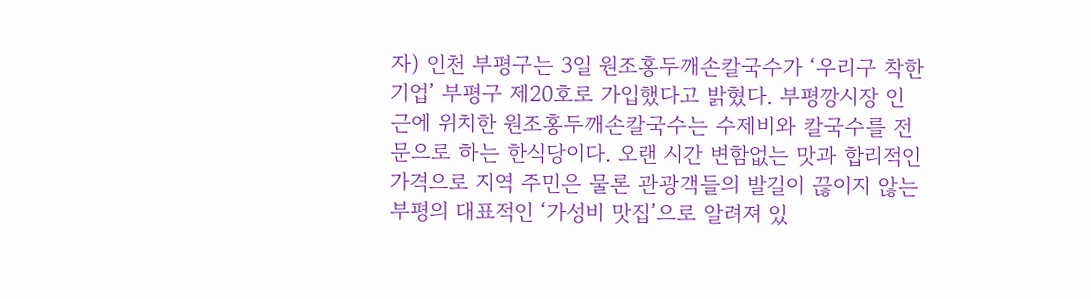자) 인천 부평구는 3일 원조홍두깨손칼국수가 ‘우리구 착한기업’ 부평구 제20호로 가입했다고 밝혔다. 부평깡시장 인근에 위치한 원조홍두깨손칼국수는 수제비와 칼국수를 전문으로 하는 한식당이다. 오랜 시간 변함없는 맛과 합리적인 가격으로 지역 주민은 물론 관광객들의 발길이 끊이지 않는 부평의 대표적인 ‘가성비 맛집’으로 알려져 있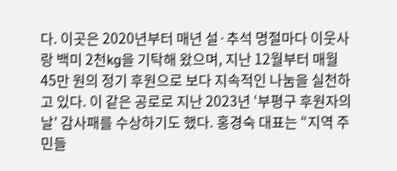다. 이곳은 2020년부터 매년 설·추석 명절마다 이웃사랑 백미 2천kg을 기탁해 왔으며, 지난 12월부터 매월 45만 원의 정기 후원으로 보다 지속적인 나눔을 실천하고 있다. 이 같은 공로로 지난 2023년 ‘부평구 후원자의 날’ 감사패를 수상하기도 했다. 홍경숙 대표는 “지역 주민들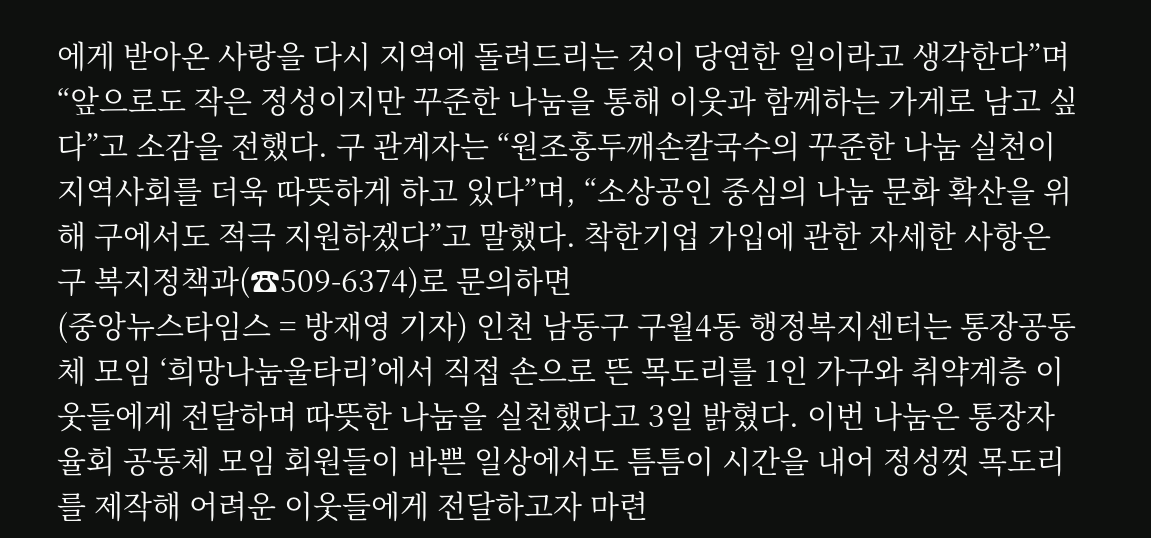에게 받아온 사랑을 다시 지역에 돌려드리는 것이 당연한 일이라고 생각한다”며 “앞으로도 작은 정성이지만 꾸준한 나눔을 통해 이웃과 함께하는 가게로 남고 싶다”고 소감을 전했다. 구 관계자는 “원조홍두깨손칼국수의 꾸준한 나눔 실천이 지역사회를 더욱 따뜻하게 하고 있다”며, “소상공인 중심의 나눔 문화 확산을 위해 구에서도 적극 지원하겠다”고 말했다. 착한기업 가입에 관한 자세한 사항은 구 복지정책과(☎509-6374)로 문의하면
(중앙뉴스타임스 = 방재영 기자) 인천 남동구 구월4동 행정복지센터는 통장공동체 모임 ‘희망나눔울타리’에서 직접 손으로 뜬 목도리를 1인 가구와 취약계층 이웃들에게 전달하며 따뜻한 나눔을 실천했다고 3일 밝혔다. 이번 나눔은 통장자율회 공동체 모임 회원들이 바쁜 일상에서도 틈틈이 시간을 내어 정성껏 목도리를 제작해 어려운 이웃들에게 전달하고자 마련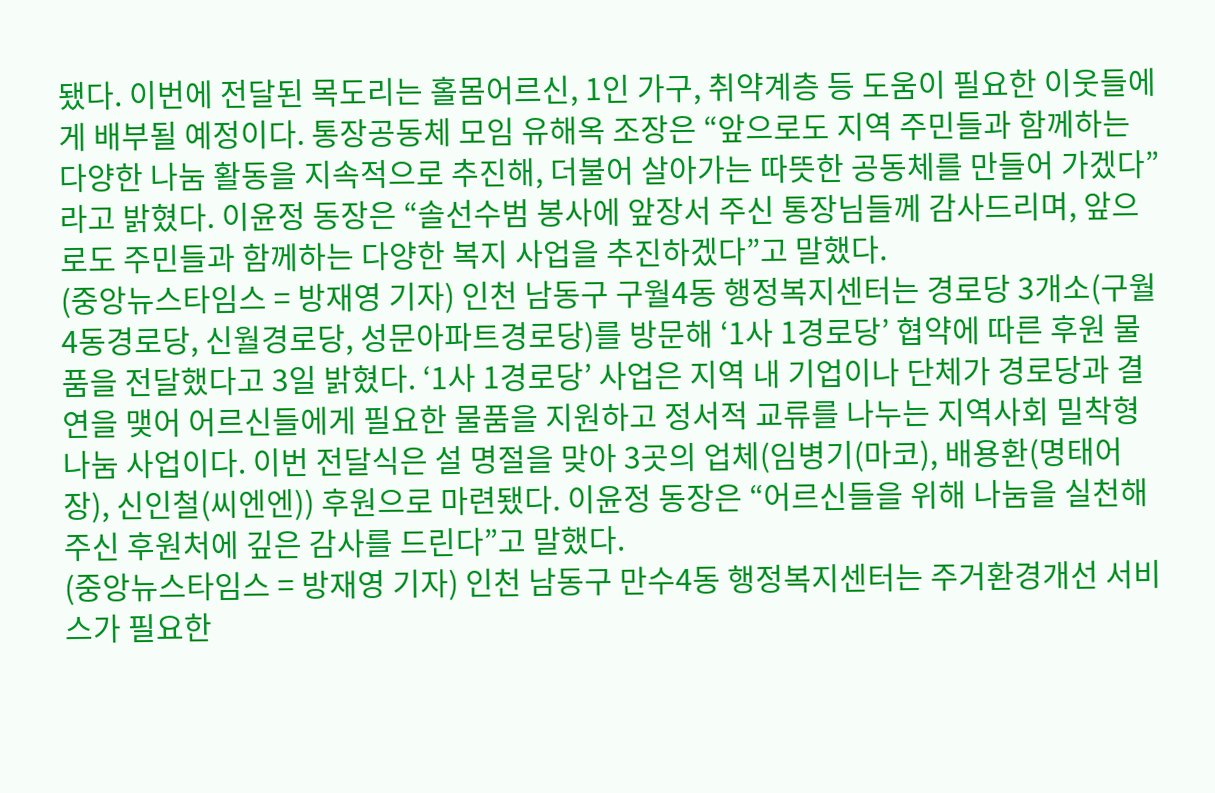됐다. 이번에 전달된 목도리는 홀몸어르신, 1인 가구, 취약계층 등 도움이 필요한 이웃들에게 배부될 예정이다. 통장공동체 모임 유해옥 조장은 “앞으로도 지역 주민들과 함께하는 다양한 나눔 활동을 지속적으로 추진해, 더불어 살아가는 따뜻한 공동체를 만들어 가겠다”라고 밝혔다. 이윤정 동장은 “솔선수범 봉사에 앞장서 주신 통장님들께 감사드리며, 앞으로도 주민들과 함께하는 다양한 복지 사업을 추진하겠다”고 말했다.
(중앙뉴스타임스 = 방재영 기자) 인천 남동구 구월4동 행정복지센터는 경로당 3개소(구월4동경로당, 신월경로당, 성문아파트경로당)를 방문해 ‘1사 1경로당’ 협약에 따른 후원 물품을 전달했다고 3일 밝혔다. ‘1사 1경로당’ 사업은 지역 내 기업이나 단체가 경로당과 결연을 맺어 어르신들에게 필요한 물품을 지원하고 정서적 교류를 나누는 지역사회 밀착형 나눔 사업이다. 이번 전달식은 설 명절을 맞아 3곳의 업체(임병기(마코), 배용환(명태어장), 신인철(씨엔엔)) 후원으로 마련됐다. 이윤정 동장은 “어르신들을 위해 나눔을 실천해 주신 후원처에 깊은 감사를 드린다”고 말했다.
(중앙뉴스타임스 = 방재영 기자) 인천 남동구 만수4동 행정복지센터는 주거환경개선 서비스가 필요한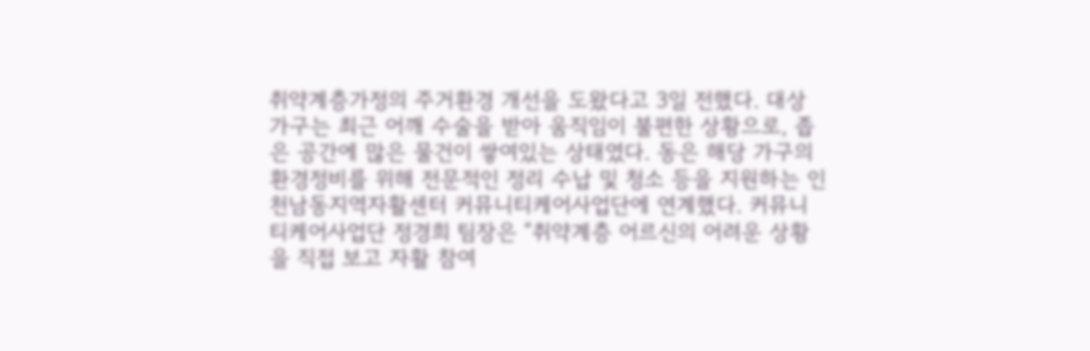취약계층가정의 주거환경 개선을 도왔다고 3일 전했다. 대상 가구는 최근 어깨 수술을 받아 움직임이 불편한 상황으로, 좁은 공간에 많은 물건이 쌓여있는 상태였다. 동은 해당 가구의 환경정비를 위해 전문적인 정리 수납 및 청소 등을 지원하는 인천남동지역자활센터 커뮤니티케어사업단에 연계했다. 커뮤니티케어사업단 정경희 팀장은 “취약계층 어르신의 어려운 상황을 직접 보고 자활 참여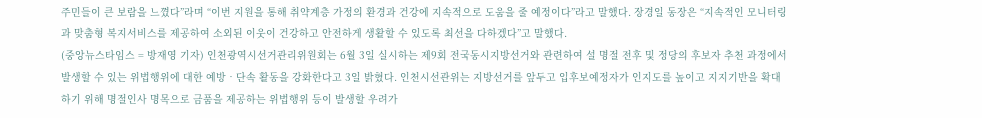주민들이 큰 보람을 느꼈다”라며 “이번 지원을 통해 취약계층 가정의 환경과 건강에 지속적으로 도움을 줄 예정이다”라고 말했다. 장경일 동장은 “지속적인 모니터링과 맞춤형 복지서비스를 제공하여 소외된 이웃이 건강하고 안전하게 생활할 수 있도록 최선을 다하겠다”고 말했다.
(중앙뉴스타임스 = 방재영 기자) 인천광역시선거관리위원회는 6월 3일 실시하는 제9회 전국동시지방선거와 관련하여 설 명절 전후 및 정당의 후보자 추천 과정에서 발생할 수 있는 위법행위에 대한 예방‧단속 활동을 강화한다고 3일 밝혔다. 인천시선관위는 지방선거를 앞두고 입후보예정자가 인지도를 높이고 지지기반을 확대하기 위해 명절인사 명목으로 금품을 제공하는 위법행위 등이 발생할 우려가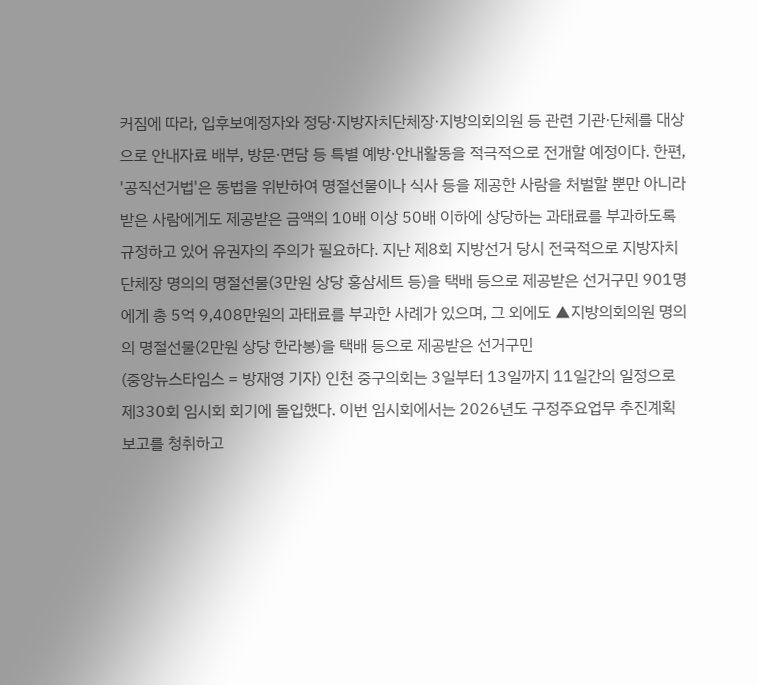커짐에 따라, 입후보예정자와 정당·지방자치단체장·지방의회의원 등 관련 기관·단체를 대상으로 안내자료 배부, 방문·면담 등 특별 예방·안내활동을 적극적으로 전개할 예정이다. 한편, '공직선거법'은 동법을 위반하여 명절선물이나 식사 등을 제공한 사람을 처벌할 뿐만 아니라 받은 사람에게도 제공받은 금액의 10배 이상 50배 이하에 상당하는 과태료를 부과하도록 규정하고 있어 유권자의 주의가 필요하다. 지난 제8회 지방선거 당시 전국적으로 지방자치단체장 명의의 명절선물(3만원 상당 홍삼세트 등)을 택배 등으로 제공받은 선거구민 901명에게 총 5억 9,408만원의 과태료를 부과한 사례가 있으며, 그 외에도 ▲지방의회의원 명의의 명절선물(2만원 상당 한라봉)을 택배 등으로 제공받은 선거구민
(중앙뉴스타임스 = 방재영 기자) 인천 중구의회는 3일부터 13일까지 11일간의 일정으로 제330회 임시회 회기에 돌입했다. 이번 임시회에서는 2026년도 구정주요업무 추진계획 보고를 청취하고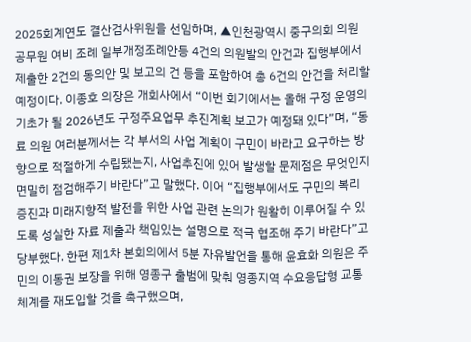2025회계연도 결산검사위원을 선임하며, ▲인천광역시 중구의회 의원 공무원 여비 조례 일부개정조례안등 4건의 의원발의 안건과 집행부에서 제출한 2건의 동의안 및 보고의 건 등을 포함하여 총 6건의 안건을 처리할 예정이다. 이종호 의장은 개회사에서 “이번 회기에서는 올해 구정 운영의 기초가 될 2026년도 구정주요업무 추진계획 보고가 예정돼 있다”며, “동료 의원 여러분께서는 각 부서의 사업 계획이 구민이 바라고 요구하는 방향으로 적절하게 수립됐는지, 사업추진에 있어 발생할 문제점은 무엇인지 면밀히 점검해주기 바란다”고 말했다. 이어 “집행부에서도 구민의 복리 증진과 미래지향적 발전을 위한 사업 관련 논의가 원활히 이루어질 수 있도록 성실한 자료 제출과 책임있는 설명으로 적극 협조해 주기 바란다”고 당부했다. 한편 제1차 본회의에서 5분 자유발언을 통해 윤효화 의원은 주민의 이동권 보장을 위해 영종구 출범에 맞춰 영종지역 수요응답형 교통체계를 재도입할 것을 촉구했으며,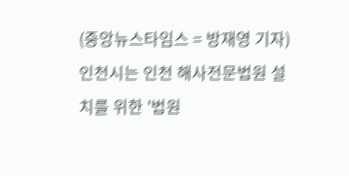(중앙뉴스타임스 = 방재영 기자) 인천시는 인천 해사전문법원 설치를 위한 '법원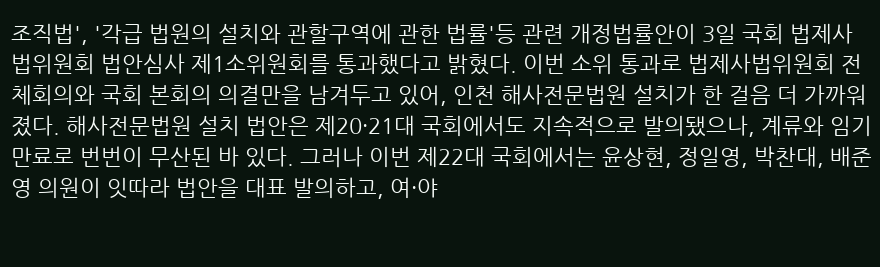조직법', '각급 법원의 설치와 관할구역에 관한 법률'등 관련 개정법률안이 3일 국회 법제사법위원회 법안심사 제1소위원회를 통과했다고 밝혔다. 이번 소위 통과로 법제사법위원회 전체회의와 국회 본회의 의결만을 남겨두고 있어, 인천 해사전문법원 설치가 한 걸음 더 가까워졌다. 해사전문법원 설치 법안은 제20·21대 국회에서도 지속적으로 발의됐으나, 계류와 임기 만료로 번번이 무산된 바 있다. 그러나 이번 제22대 국회에서는 윤상현, 정일영, 박찬대, 배준영 의원이 잇따라 법안을 대표 발의하고, 여·야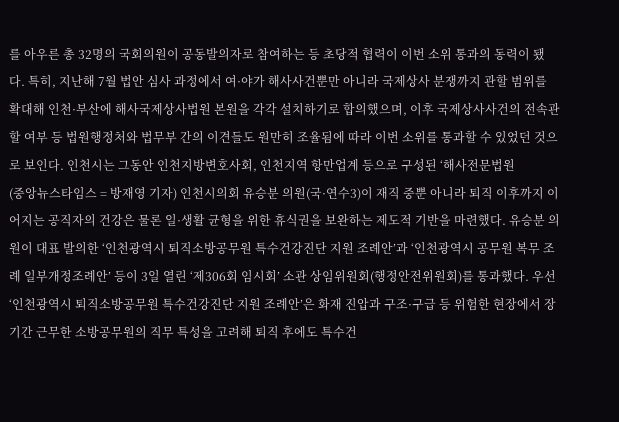를 아우른 총 32명의 국회의원이 공동발의자로 참여하는 등 초당적 협력이 이번 소위 통과의 동력이 됐다. 특히, 지난해 7월 법안 심사 과정에서 여·야가 해사사건뿐만 아니라 국제상사 분쟁까지 관할 범위를 확대해 인천·부산에 해사국제상사법원 본원을 각각 설치하기로 합의했으며, 이후 국제상사사건의 전속관할 여부 등 법원행정처와 법무부 간의 이견들도 원만히 조율됨에 따라 이번 소위를 통과할 수 있었던 것으로 보인다. 인천시는 그동안 인천지방변호사회, 인천지역 항만업계 등으로 구성된 ‘해사전문법원
(중앙뉴스타임스 = 방재영 기자) 인천시의회 유승분 의원(국·연수3)이 재직 중뿐 아니라 퇴직 이후까지 이어지는 공직자의 건강은 물론 일·생활 균형을 위한 휴식권을 보완하는 제도적 기반을 마련했다. 유승분 의원이 대표 발의한 ‘인천광역시 퇴직소방공무원 특수건강진단 지원 조례안’과 ‘인천광역시 공무원 복무 조례 일부개정조례안’ 등이 3일 열린 ‘제306회 임시회’ 소관 상임위원회(행정안전위원회)를 통과했다. 우선 ‘인천광역시 퇴직소방공무원 특수건강진단 지원 조례안’은 화재 진압과 구조·구급 등 위험한 현장에서 장기간 근무한 소방공무원의 직무 특성을 고려해 퇴직 후에도 특수건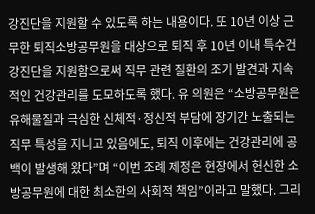강진단을 지원할 수 있도록 하는 내용이다. 또 10년 이상 근무한 퇴직소방공무원을 대상으로 퇴직 후 10년 이내 특수건강진단을 지원함으로써 직무 관련 질환의 조기 발견과 지속적인 건강관리를 도모하도록 했다. 유 의원은 “소방공무원은 유해물질과 극심한 신체적·정신적 부담에 장기간 노출되는 직무 특성을 지니고 있음에도, 퇴직 이후에는 건강관리에 공백이 발생해 왔다”며 “이번 조례 제정은 현장에서 헌신한 소방공무원에 대한 최소한의 사회적 책임”이라고 말했다. 그리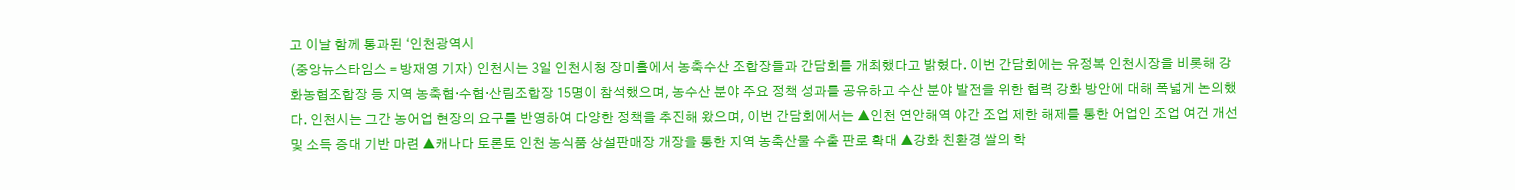고 이날 함께 통과된 ‘인천광역시
(중앙뉴스타임스 = 방재영 기자) 인천시는 3일 인천시청 장미홀에서 농축수산 조합장들과 간담회를 개최했다고 밝혔다. 이번 간담회에는 유정복 인천시장을 비롯해 강화농협조합장 등 지역 농축협·수협·산림조합장 15명이 참석했으며, 농수산 분야 주요 정책 성과를 공유하고 수산 분야 발전을 위한 협력 강화 방안에 대해 폭넓게 논의했다. 인천시는 그간 농어업 현장의 요구를 반영하여 다양한 정책을 추진해 왔으며, 이번 간담회에서는 ▲인천 연안해역 야간 조업 제한 해제를 통한 어업인 조업 여건 개선 및 소득 증대 기반 마련 ▲캐나다 토론토 인천 농식품 상설판매장 개장을 통한 지역 농축산물 수출 판로 확대 ▲강화 친환경 쌀의 학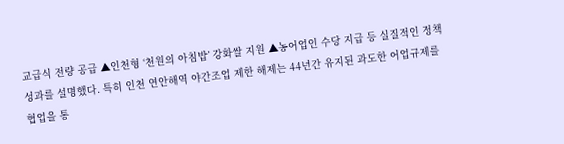교급식 전량 공급 ▲인천형 ‘천원의 아침밥’ 강화쌀 지원 ▲농어업인 수당 지급 등 실질적인 정책 성과를 설명했다. 특히 인천 연안해역 야간조업 제한 해제는 44년간 유지된 과도한 어업규제를 협업을 통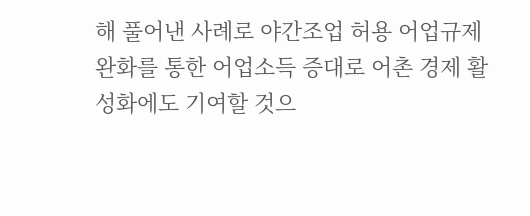해 풀어낸 사례로 야간조업 허용 어업규제 완화를 통한 어업소득 증대로 어촌 경제 활성화에도 기여할 것으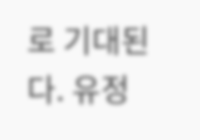로 기대된다. 유정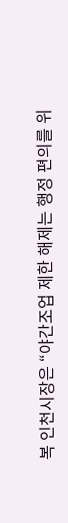복 인천시장은 “야간조업 제한 해제는 행정 편의를 위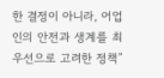한 결정이 아니라, 어업인의 안전과 생계를 최우선으로 고려한 정책”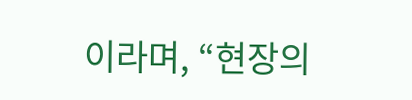이라며, “현장의